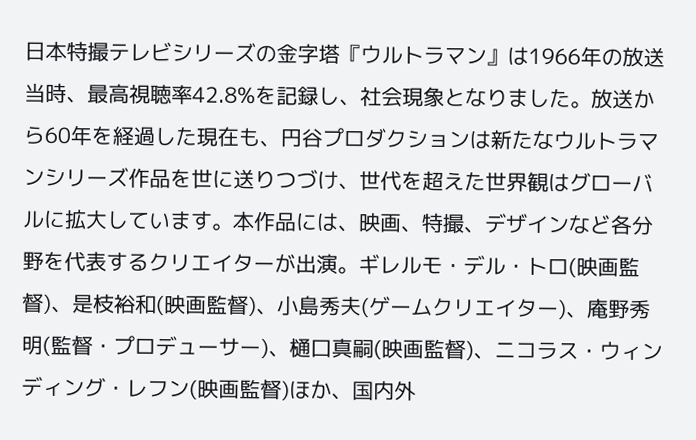日本特撮テレビシリーズの金字塔『ウルトラマン』は1966年の放送当時、最高視聴率42.8%を記録し、社会現象となりました。放送から60年を経過した現在も、円谷プロダクションは新たなウルトラマンシリーズ作品を世に送りつづけ、世代を超えた世界観はグローバルに拡大しています。本作品には、映画、特撮、デザインなど各分野を代表するクリエイターが出演。ギレルモ・デル・トロ(映画監督)、是枝裕和(映画監督)、小島秀夫(ゲームクリエイター)、庵野秀明(監督・プロデューサー)、樋口真嗣(映画監督)、ニコラス・ウィンディング・レフン(映画監督)ほか、国内外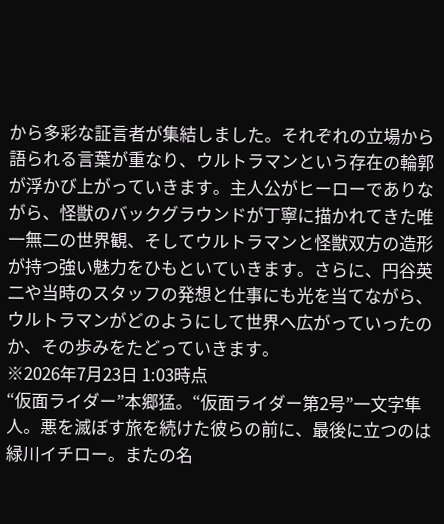から多彩な証言者が集結しました。それぞれの立場から語られる言葉が重なり、ウルトラマンという存在の輪郭が浮かび上がっていきます。主人公がヒーローでありながら、怪獣のバックグラウンドが丁寧に描かれてきた唯一無二の世界観、そしてウルトラマンと怪獣双方の造形が持つ強い魅力をひもといていきます。さらに、円谷英二や当時のスタッフの発想と仕事にも光を当てながら、ウルトラマンがどのようにして世界へ広がっていったのか、その歩みをたどっていきます。
※2026年7月23日 1:03時点
“仮面ライダー”本郷猛。“仮面ライダー第2号”一文字隼人。悪を滅ぼす旅を続けた彼らの前に、最後に立つのは緑川イチロー。またの名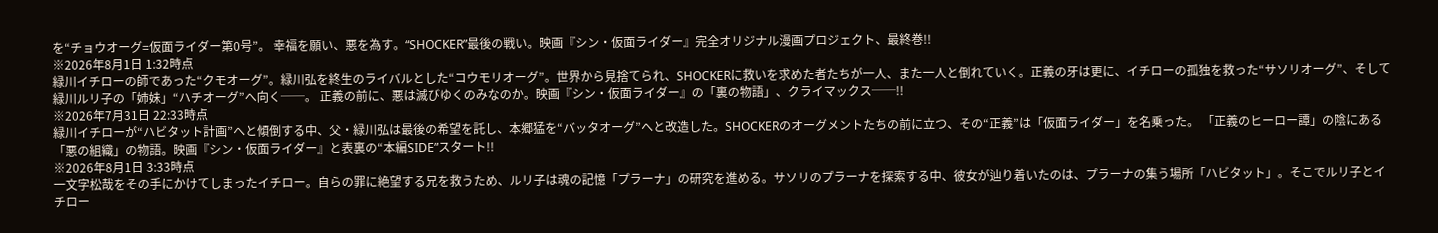を“チョウオーグ=仮面ライダー第0号”。 幸福を願い、悪を為す。“SHOCKER”最後の戦い。映画『シン・仮面ライダー』完全オリジナル漫画プロジェクト、最終巻!!
※2026年8月1日 1:32時点
緑川イチローの師であった“クモオーグ”。緑川弘を終生のライバルとした“コウモリオーグ”。世界から見捨てられ、SHOCKERに救いを求めた者たちが一人、また一人と倒れていく。正義の牙は更に、イチローの孤独を救った“サソリオーグ”、そして緑川ルリ子の「姉妹」“ハチオーグ”へ向く──。 正義の前に、悪は滅びゆくのみなのか。映画『シン・仮面ライダー』の「裏の物語」、クライマックス──!!
※2026年7月31日 22:33時点
緑川イチローが“ハビタット計画”へと傾倒する中、父・緑川弘は最後の希望を託し、本郷猛を“バッタオーグ”へと改造した。SHOCKERのオーグメントたちの前に立つ、その“正義”は「仮面ライダー」を名乗った。 「正義のヒーロー譚」の陰にある「悪の組織」の物語。映画『シン・仮面ライダー』と表裏の“本編SIDE”スタート!!
※2026年8月1日 3:33時点
一文字松哉をその手にかけてしまったイチロー。自らの罪に絶望する兄を救うため、ルリ子は魂の記憶「プラーナ」の研究を進める。サソリのプラーナを探索する中、彼女が辿り着いたのは、プラーナの集う場所「ハビタット」。そこでルリ子とイチロー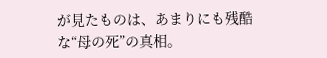が見たものは、あまりにも残酷な“母の死”の真相。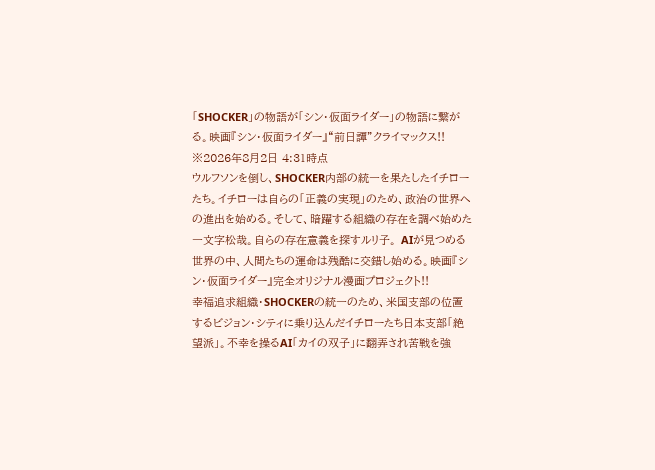「SHOCKER」の物語が「シン・仮面ライダー」の物語に繋がる。映画『シン・仮面ライダー』“前日譚”クライマックス!!
※2026年8月2日 4:31時点
ウルフソンを倒し、SHOCKER内部の統一を果たしたイチローたち。イチローは自らの「正義の実現」のため、政治の世界への進出を始める。そして、暗躍する組織の存在を調べ始めた一文字松哉。自らの存在意義を探すルリ子。 AIが見つめる世界の中、人間たちの運命は残酷に交錯し始める。映画『シン・仮面ライダー』完全オリジナル漫画プロジェクト!!
幸福追求組織・SHOCKERの統一のため、米国支部の位置するビジョン・シティに乗り込んだイチローたち日本支部「絶望派」。不幸を操るAI「カイの双子」に翻弄され苦戦を強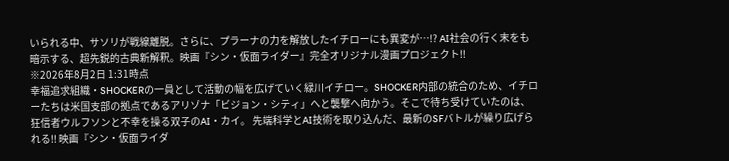いられる中、サソリが戦線離脱。さらに、プラーナの力を解放したイチローにも異変が…!? AI社会の行く末をも暗示する、超先鋭的古典新解釈。映画『シン・仮面ライダー』完全オリジナル漫画プロジェクト!!
※2026年8月2日 1:31時点
幸福追求組織・SHOCKERの一員として活動の幅を広げていく緑川イチロー。SHOCKER内部の統合のため、イチローたちは米国支部の拠点であるアリゾナ「ビジョン・シティ」へと襲撃へ向かう。そこで待ち受けていたのは、狂信者ウルフソンと不幸を操る双子のAI・カイ。 先端科学とAI技術を取り込んだ、最新のSFバトルが繰り広げられる!! 映画『シン・仮面ライダ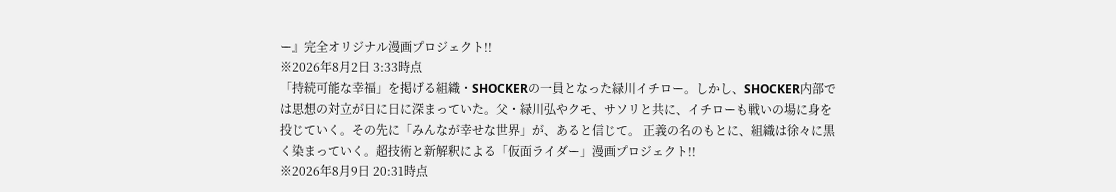ー』完全オリジナル漫画プロジェクト!!
※2026年8月2日 3:33時点
「持続可能な幸福」を掲げる組織・SHOCKERの一員となった緑川イチロー。しかし、SHOCKER内部では思想の対立が日に日に深まっていた。父・緑川弘やクモ、サソリと共に、イチローも戦いの場に身を投じていく。その先に「みんなが幸せな世界」が、あると信じて。 正義の名のもとに、組織は徐々に黒く染まっていく。超技術と新解釈による「仮面ライダー」漫画プロジェクト!!
※2026年8月9日 20:31時点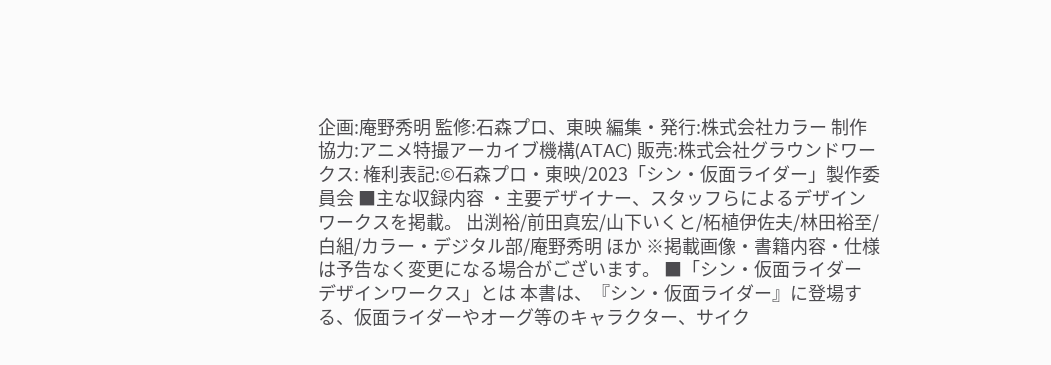企画:庵野秀明 監修:石森プロ、東映 編集・発行:株式会社カラー 制作協力:アニメ特撮アーカイブ機構(ATAC) 販売:株式会社グラウンドワークス: 権利表記:©石森プロ・東映/2023「シン・仮面ライダー」製作委員会 ■主な収録内容 ・主要デザイナー、スタッフらによるデザインワークスを掲載。 出渕裕/前田真宏/山下いくと/柘植伊佐夫/林田裕至/白組/カラー・デジタル部/庵野秀明 ほか ※掲載画像・書籍内容・仕様は予告なく変更になる場合がございます。 ■「シン・仮面ライダー デザインワークス」とは 本書は、『シン・仮面ライダー』に登場する、仮面ライダーやオーグ等のキャラクター、サイク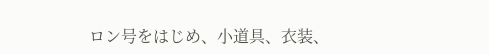ロン号をはじめ、小道具、衣装、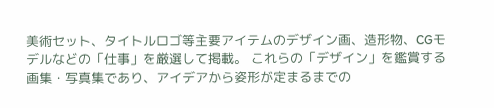美術セット、タイトルロゴ等主要アイテムのデザイン画、造形物、CGモデルなどの「仕事」を厳選して掲載。 これらの「デザイン」を鑑賞する画集・写真集であり、アイデアから姿形が定まるまでの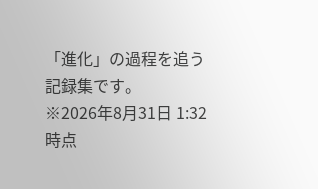「進化」の過程を追う記録集です。
※2026年8月31日 1:32時点